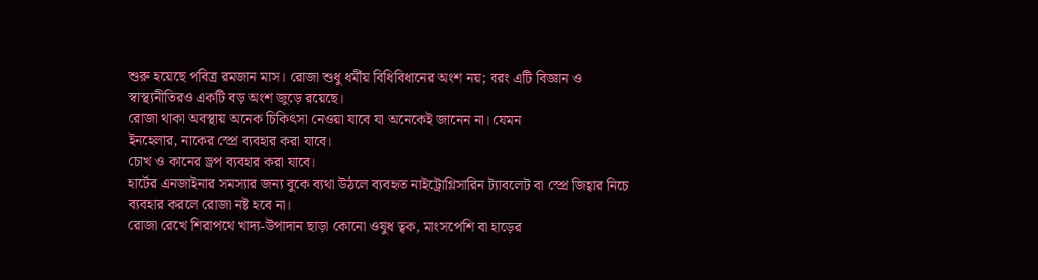শুরু হয়েছে পবিত্র রমজান মাস। রোজা শুধু ধর্মীয় বিধিবিধানের অংশ নয়; বরং এটি বিজ্ঞান ও স্বাস্থ্যনীতিরও একটি বড় অংশ জুড়ে রয়েছে।
রোজা থাকা অবস্থায় অনেক চিকিৎসা নেওয়া যাবে যা অনেকেই জানেন না। যেমন
ইনহেলার, নাকের স্প্রে ব্যবহার করা যাবে।
চোখ ও কানের ড্রপ ব্যবহার করা যাবে।
হার্টের এনজাইনার সমস্যার জন্য বুকে ব্যথা উঠলে ব্যবহৃত নাইট্রোগ্লিসারিন ট্যাবলেট বা স্প্রে জিহ্বার নিচে ব্যবহার করলে রোজা নষ্ট হবে না।
রোজা রেখে শিরাপথে খাদ্য-উপাদান ছাড়া কোনো ওষুধ ত্বক, মাংসপেশি বা হাড়ের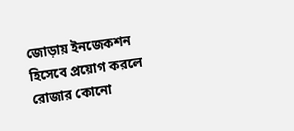জোড়ায় ইনজেকশন হিসেবে প্রয়োগ করলে রোজার কোনো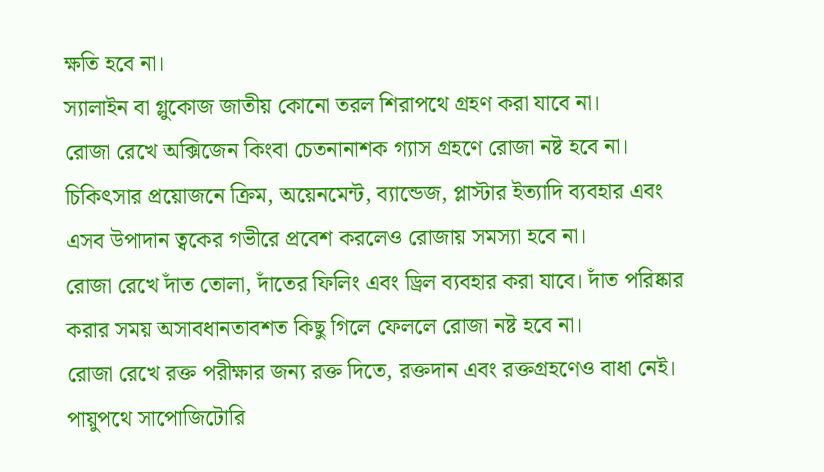ক্ষতি হবে না।
স্যালাইন বা গ্লুকোজ জাতীয় কোনো তরল শিরাপথে গ্রহণ করা যাবে না।
রোজা রেখে অক্সিজেন কিংবা চেতনানাশক গ্যাস গ্রহণে রোজা নষ্ট হবে না।
চিকিৎসার প্রয়োজনে ক্রিম, অয়েনমেন্ট, ব্যান্ডেজ, প্লাস্টার ইত্যাদি ব্যবহার এবং এসব উপাদান ত্বকের গভীরে প্রবেশ করলেও রোজায় সমস্যা হবে না।
রোজা রেখে দাঁত তোলা, দাঁতের ফিলিং এবং ড্রিল ব্যবহার করা যাবে। দাঁত পরিষ্কার করার সময় অসাবধানতাবশত কিছু গিলে ফেললে রোজা নষ্ট হবে না।
রোজা রেখে রক্ত পরীক্ষার জন্য রক্ত দিতে, রক্তদান এবং রক্তগ্রহণেও বাধা নেই।
পায়ুপথে সাপোজিটোরি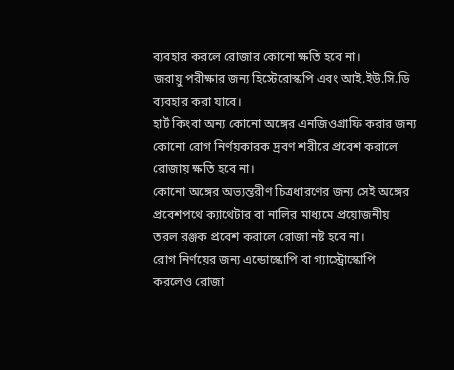ব্যবহার করলে রোজার কোনো ক্ষতি হবে না।
জরায়ু পরীক্ষার জন্য হিস্টেরোস্কপি এবং আই.ইউ.সি.ডি ব্যবহার করা যাবে।
হার্ট কিংবা অন্য কোনো অঙ্গের এনজিওগ্রাফি করার জন্য কোনো রোগ নির্ণয়কারক দ্রবণ শরীরে প্রবেশ করালে রোজায় ক্ষতি হবে না।
কোনো অঙ্গের অভ্যন্তরীণ চিত্রধারণের জন্য সেই অঙ্গের প্রবেশপথে ক্যাথেটার বা নালির মাধ্যমে প্রয়োজনীয় তরল রঞ্জক প্রবেশ করালে রোজা নষ্ট হবে না।
রোগ নির্ণয়ের জন্য এন্ডোস্কোপি বা গ্যাস্ট্রোস্কোপি করলেও রোজা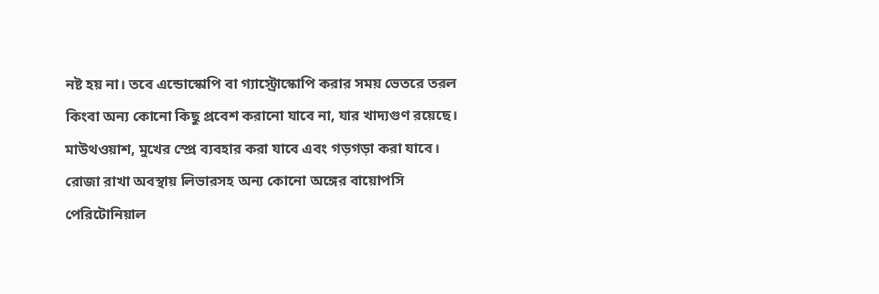নষ্ট হয় না। তবে এন্ডোস্কোপি বা গ্যাস্ট্রোস্কোপি করার সময় ভেতরে তরল কিংবা অন্য কোনো কিছু প্রবেশ করানো যাবে না, যার খাদ্যগুণ রয়েছে।
মাউথওয়াশ, মুখের স্প্রে ব্যবহার করা যাবে এবং গড়গড়া করা যাবে।
রোজা রাখা অবস্থায় লিভারসহ অন্য কোনো অঙ্গের বায়োপসি পেরিটোনিয়াল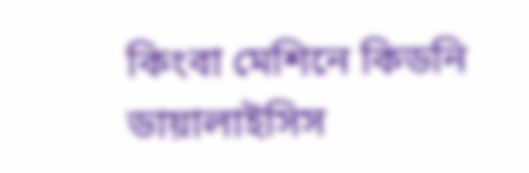কিংবা মেশিনে কিডনি ডায়ালাইসিস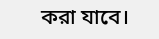করা যাবে।